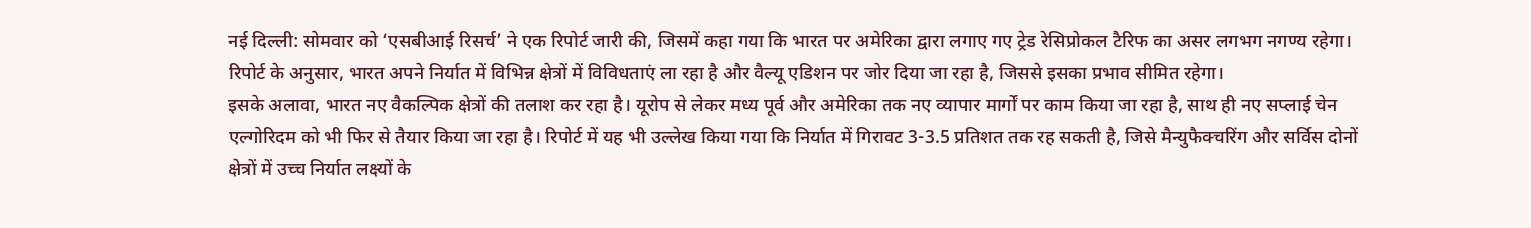नई दिल्ली: सोमवार को ‘एसबीआई रिसर्च’ ने एक रिपोर्ट जारी की, जिसमें कहा गया कि भारत पर अमेरिका द्वारा लगाए गए ट्रेड रेसिप्रोकल टैरिफ का असर लगभग नगण्य रहेगा। रिपोर्ट के अनुसार, भारत अपने निर्यात में विभिन्न क्षेत्रों में विविधताएं ला रहा है और वैल्यू एडिशन पर जोर दिया जा रहा है, जिससे इसका प्रभाव सीमित रहेगा।
इसके अलावा, भारत नए वैकल्पिक क्षेत्रों की तलाश कर रहा है। यूरोप से लेकर मध्य पूर्व और अमेरिका तक नए व्यापार मार्गों पर काम किया जा रहा है, साथ ही नए सप्लाई चेन एल्गोरिदम को भी फिर से तैयार किया जा रहा है। रिपोर्ट में यह भी उल्लेख किया गया कि निर्यात में गिरावट 3-3.5 प्रतिशत तक रह सकती है, जिसे मैन्युफैक्चरिंग और सर्विस दोनों क्षेत्रों में उच्च निर्यात लक्ष्यों के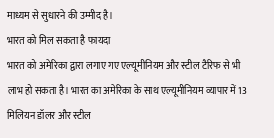माध्यम से सुधारने की उम्मीद है।
भारत को मिल सकता है फायदा
भारत को अमेरिका द्वारा लगाए गए एल्यूमीनियम और स्टील टैरिफ से भी लाभ हो सकता है। भारत का अमेरिका के साथ एल्यूमीनियम व्यापार में 13 मिलियन डॉलर और स्टील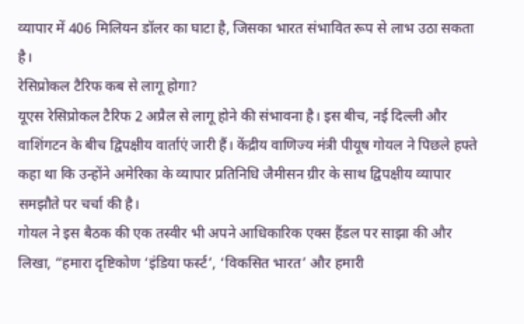व्यापार में 406 मिलियन डॉलर का घाटा है, जिसका भारत संभावित रूप से लाभ उठा सकता है।
रेसिप्रोकल टैरिफ कब से लागू होगा?
यूएस रेसिप्रोकल टैरिफ 2 अप्रैल से लागू होने की संभावना है। इस बीच, नई दिल्ली और वाशिंगटन के बीच द्विपक्षीय वार्ताएं जारी हैं। केंद्रीय वाणिज्य मंत्री पीयूष गोयल ने पिछले हफ्ते कहा था कि उन्होंने अमेरिका के व्यापार प्रतिनिधि जैमीसन ग्रीर के साथ द्विपक्षीय व्यापार समझौते पर चर्चा की है।
गोयल ने इस बैठक की एक तस्वीर भी अपने आधिकारिक एक्स हैंडल पर साझा की और लिखा, “हमारा दृष्टिकोण ‘इंडिया फर्स्ट’, ‘विकसित भारत’ और हमारी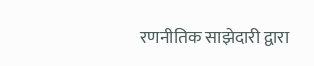रणनीतिक साझेदारी द्वारा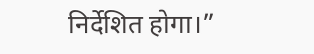निर्देशित होगा।”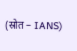(स्रोत – IANS)